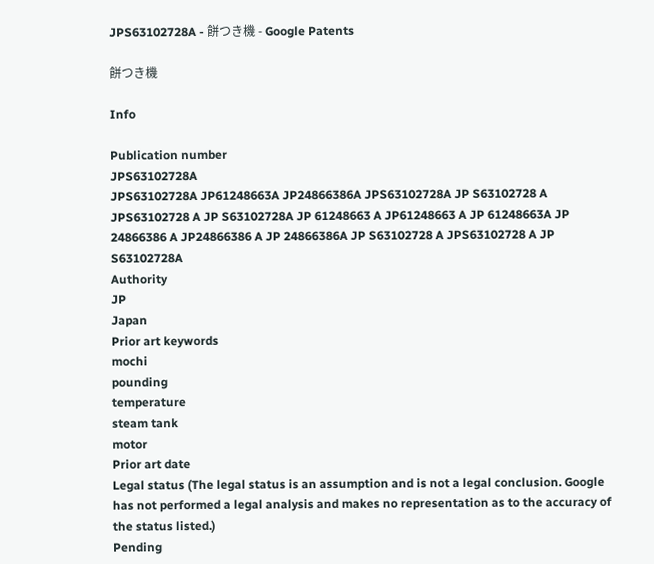JPS63102728A - 餅つき機 - Google Patents

餅つき機

Info

Publication number
JPS63102728A
JPS63102728A JP61248663A JP24866386A JPS63102728A JP S63102728 A JPS63102728 A JP S63102728A JP 61248663 A JP61248663 A JP 61248663A JP 24866386 A JP24866386 A JP 24866386A JP S63102728 A JPS63102728 A JP S63102728A
Authority
JP
Japan
Prior art keywords
mochi
pounding
temperature
steam tank
motor
Prior art date
Legal status (The legal status is an assumption and is not a legal conclusion. Google has not performed a legal analysis and makes no representation as to the accuracy of the status listed.)
Pending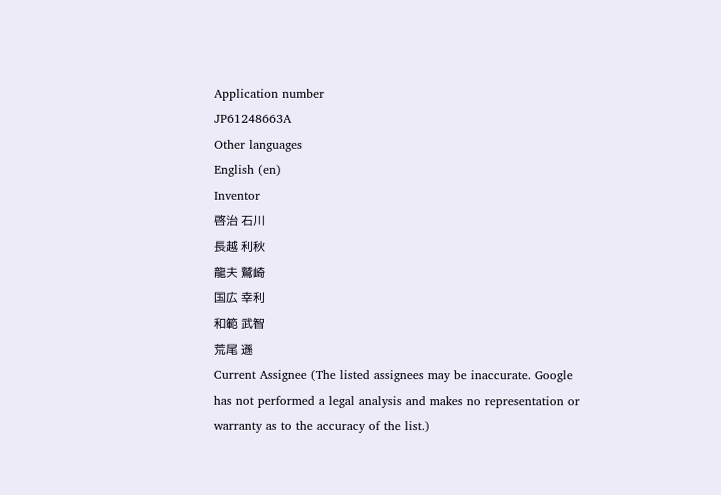Application number
JP61248663A
Other languages
English (en)
Inventor
啓治 石川
長越 利秋
龍夫 鷲崎
国広 幸利
和範 武智
荒尾 遜
Current Assignee (The listed assignees may be inaccurate. Google has not performed a legal analysis and makes no representation or warranty as to the accuracy of the list.)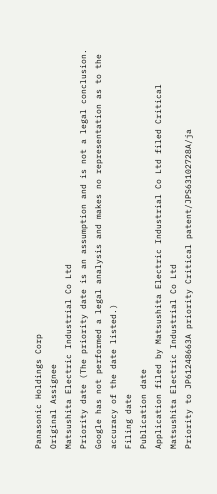Panasonic Holdings Corp
Original Assignee
Matsushita Electric Industrial Co Ltd
Priority date (The priority date is an assumption and is not a legal conclusion. Google has not performed a legal analysis and makes no representation as to the accuracy of the date listed.)
Filing date
Publication date
Application filed by Matsushita Electric Industrial Co Ltd filed Critical Matsushita Electric Industrial Co Ltd
Priority to JP61248663A priority Critical patent/JPS63102728A/ja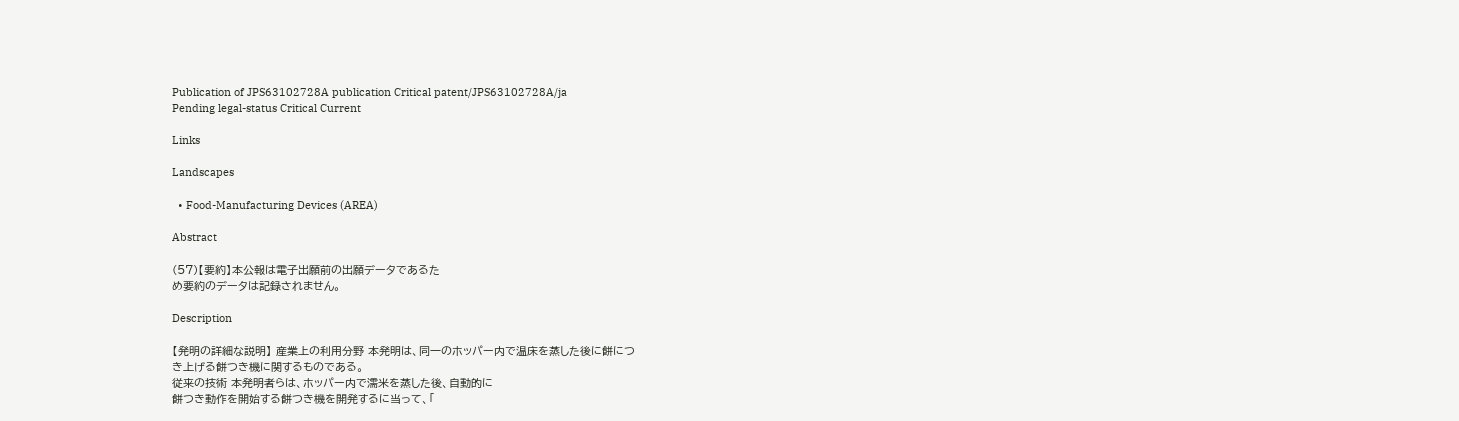Publication of JPS63102728A publication Critical patent/JPS63102728A/ja
Pending legal-status Critical Current

Links

Landscapes

  • Food-Manufacturing Devices (AREA)

Abstract

(57)【要約】本公報は電子出願前の出願データであるた
め要約のデータは記録されません。

Description

【発明の詳細な説明】 産業上の利用分野 本発明は、同一のホッパー内で温床を蒸した後に餅につ
き上げる餅つき機に関するものである。
従来の技術 本発明者らは、ホッパー内で濡米を蒸した後、自動的に
餅つき動作を開始する餅つき機を開発するに当って、「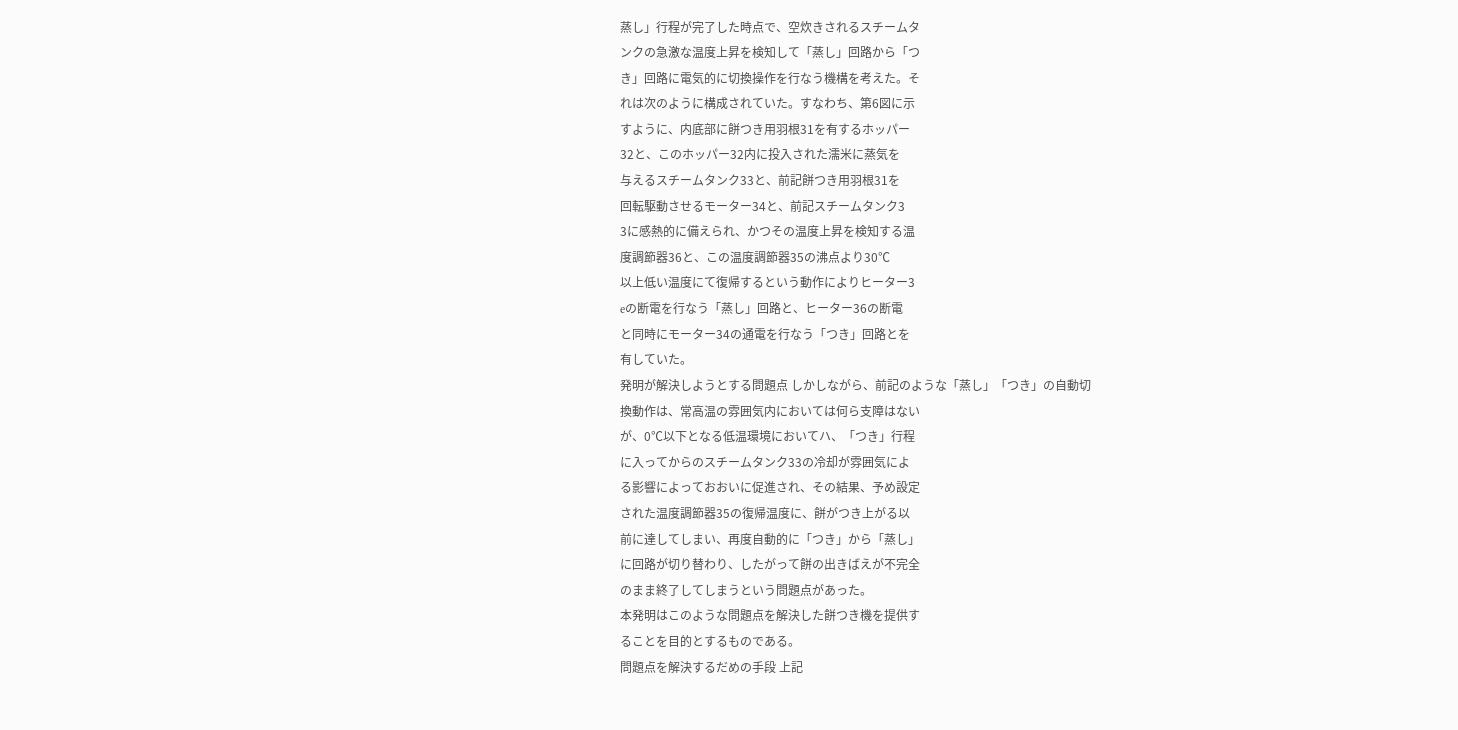蒸し」行程が完了した時点で、空炊きされるスチームタ
ンクの急激な温度上昇を検知して「蒸し」回路から「つ
き」回路に電気的に切換操作を行なう機構を考えた。そ
れは次のように構成されていた。すなわち、第6図に示
すように、内底部に餅つき用羽根31を有するホッパー
32と、このホッパー32内に投入された濡米に蒸気を
与えるスチームタンク33と、前記餅つき用羽根31を
回転駆動させるモーター34と、前記スチームタンク3
3に感熱的に備えられ、かつその温度上昇を検知する温
度調節器36と、この温度調節器35の沸点より30℃
以上低い温度にて復帰するという動作によりヒーター3
eの断電を行なう「蒸し」回路と、ヒーター36の断電
と同時にモーター34の通電を行なう「つき」回路とを
有していた。
発明が解決しようとする問題点 しかしながら、前記のような「蒸し」「つき」の自動切
換動作は、常高温の雰囲気内においては何ら支障はない
が、0℃以下となる低温環境においてハ、「つき」行程
に入ってからのスチームタンク33の冷却が雰囲気によ
る影響によっておおいに促進され、その結果、予め設定
された温度調節器35の復帰温度に、餅がつき上がる以
前に達してしまい、再度自動的に「つき」から「蒸し」
に回路が切り替わり、したがって餅の出きばえが不完全
のまま終了してしまうという問題点があった。
本発明はこのような問題点を解決した餅つき機を提供す
ることを目的とするものである。
問題点を解決するだめの手段 上記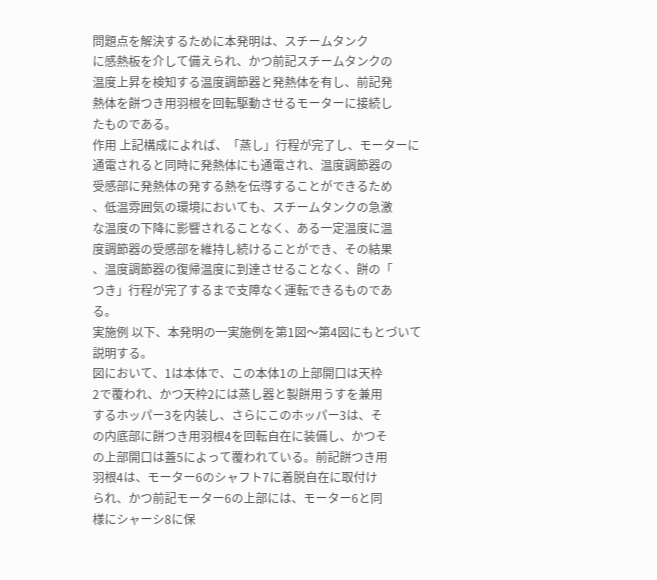問題点を解決するために本発明は、スチームタンク
に感熱板を介して備えられ、かつ前記スチームタンクの
温度上昇を検知する温度調節器と発熱体を有し、前記発
熱体を餅つき用羽根を回転駆動させるモーターに接続し
たものである。
作用 上記構成によれば、「蒸し」行程が完了し、モーターに
通電されると同時に発熱体にも通電され、温度調節器の
受感部に発熱体の発する熱を伝導することができるため
、低温雰囲気の環境においても、スチームタンクの急激
な温度の下降に影響されることなく、ある一定温度に温
度調節器の受感部を維持し続けることができ、その結果
、温度調節器の復帰温度に到達させることなく、餅の「
つき」行程が完了するまで支障なく運転できるものであ
る。
実施例 以下、本発明の一実施例を第1図〜第4図にもとづいて
説明する。
図において、1は本体で、この本体1の上部開口は天枠
2で覆われ、かつ天枠2には蒸し器と製餅用うすを兼用
するホッパー3を内装し、さらにこのホッパー3は、そ
の内底部に餅つき用羽根4を回転自在に装備し、かつそ
の上部開口は蓋5によって覆われている。前記餅つき用
羽根4は、モーター6のシャフト7に着脱自在に取付け
られ、かつ前記モーター6の上部には、モーター6と同
様にシャーシ8に保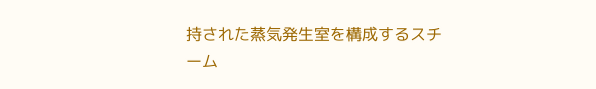持された蒸気発生室を構成するスチ
ーム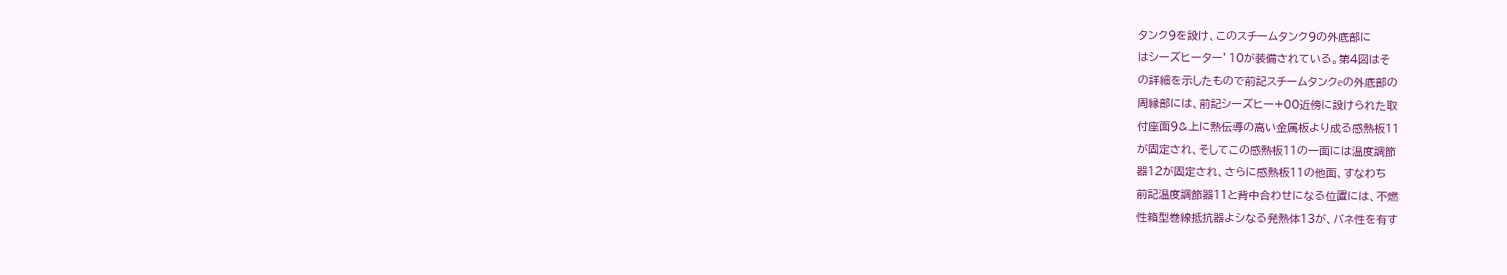タンク9を設け、このスチームタンク9の外底部に
はシーズヒーター’10が装備されている。第4図はそ
の詳細を示したもので前記スチームタンクeの外底部の
周縁部には、前記シーズヒー+00近傍に設けられた取
付座面9&上に熱伝導の高い金属板より成る感熱板11
が固定され、そしてこの感熱板11の一面には温度調節
器12が固定され、さらに感熱板11の他面、すなわち
前記温度調節器11と背中合わせになる位置には、不燃
性箱型巻線抵抗器よシなる発熱体13が、バネ性を有す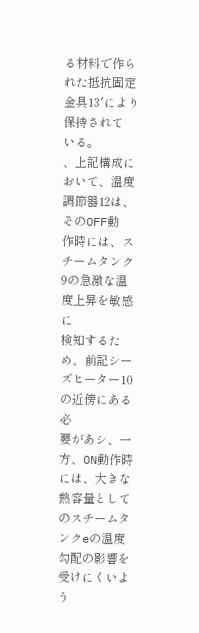る材料で作られた抵抗固定金具13′により保持されて
いる。
、上記構成において、温度調節器12は、そのOFF動
作時には、スチームタンク9の急激な温度上昇を敏感に
検知するため、前記シーズヒーター10の近傍にある必
要があシ、一方、ON動作時には、大きな熱容量として
のスチームタンクeの温度勾配の影響を受けにくいよう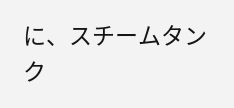に、スチームタンク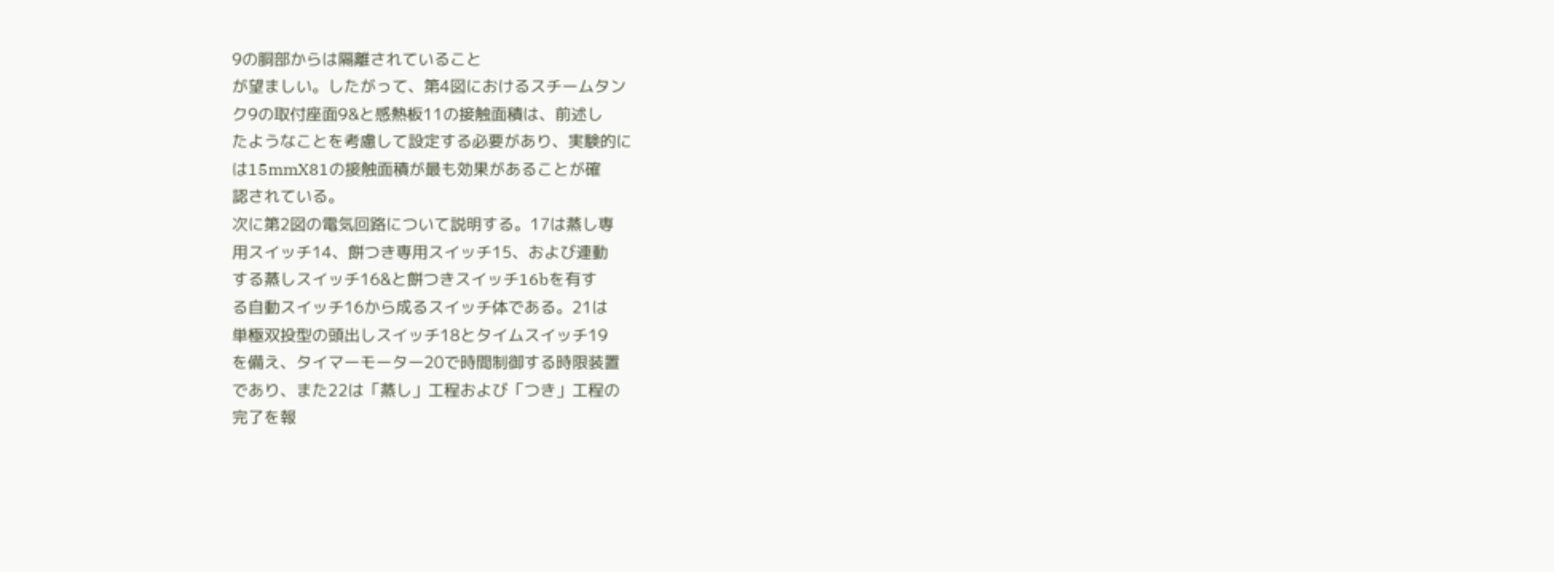9の胴部からは隔離されていること
が望ましい。したがって、第4図におけるスチームタン
ク9の取付座面9&と感熱板11の接触面積は、前述し
たようなことを考慮して設定する必要があり、実験的に
は15mmX81の接触面積が最も効果があることが確
認されている。
次に第2図の電気回路について説明する。17は蒸し専
用スイッチ14、餅つき専用スイッチ15、および連動
する蒸しスイッチ16&と餅つきスイッチ16bを有す
る自動スイッチ16から成るスイッチ体である。21は
単極双投型の頭出しスイッチ18とタイムスイッチ19
を備え、タイマーモーター20で時間制御する時限装置
であり、また22は「蒸し」工程および「つき」工程の
完了を報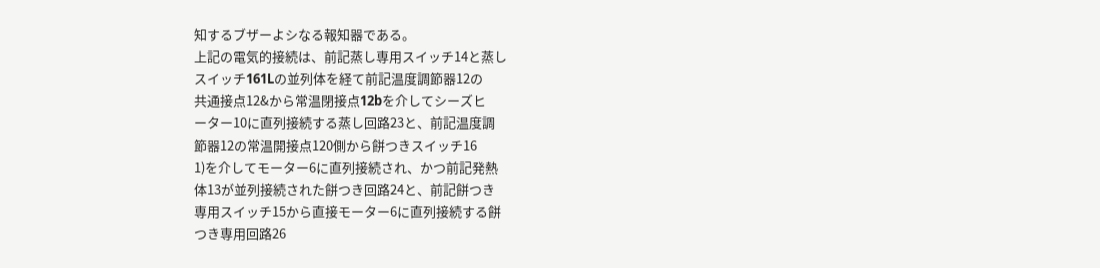知するブザーよシなる報知器である。
上記の電気的接続は、前記蒸し専用スイッチ14と蒸し
スイッチ161Lの並列体を経て前記温度調節器12の
共通接点12&から常温閉接点12bを介してシーズヒ
ーター10に直列接続する蒸し回路23と、前記温度調
節器12の常温開接点120側から餅つきスイッチ16
1)を介してモーター6に直列接続され、かつ前記発熱
体13が並列接続された餅つき回路24と、前記餅つき
専用スイッチ15から直接モーター6に直列接続する餅
つき専用回路26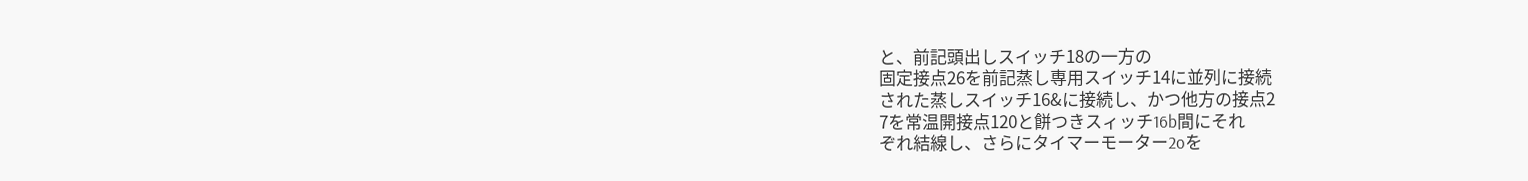と、前記頭出しスイッチ18の一方の
固定接点26を前記蒸し専用スイッチ14に並列に接続
された蒸しスイッチ16&に接続し、かつ他方の接点2
7を常温開接点120と餅つきスィッチ16b間にそれ
ぞれ結線し、さらにタイマーモーター2oを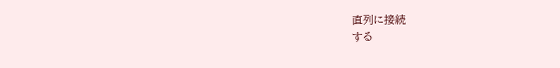直列に接続
する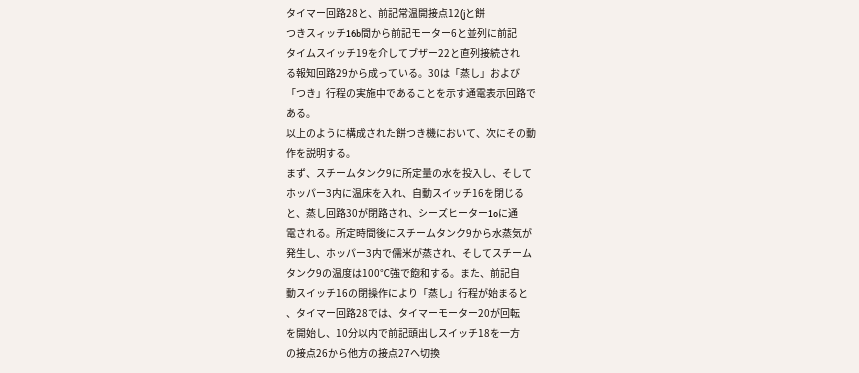タイマー回路28と、前記常温開接点12(jと餅
つきスィッチ16b間から前記モーター6と並列に前記
タイムスイッチ19を介してブザー22と直列接続され
る報知回路29から成っている。30は「蒸し」および
「つき」行程の実施中であることを示す通電表示回路で
ある。
以上のように構成された餅つき機において、次にその動
作を説明する。
まず、スチームタンク9に所定量の水を投入し、そして
ホッパー3内に温床を入れ、自動スイッチ16を閉じる
と、蒸し回路30が閉路され、シーズヒーター1oに通
電される。所定時間後にスチームタンク9から水蒸気が
発生し、ホッパー3内で儒米が蒸され、そしてスチーム
タンク9の温度は100℃強で飽和する。また、前記自
動スイッチ16の閉操作により「蒸し」行程が始まると
、タイマー回路28では、タイマーモーター20が回転
を開始し、10分以内で前記頭出しスイッチ18を一方
の接点26から他方の接点27へ切換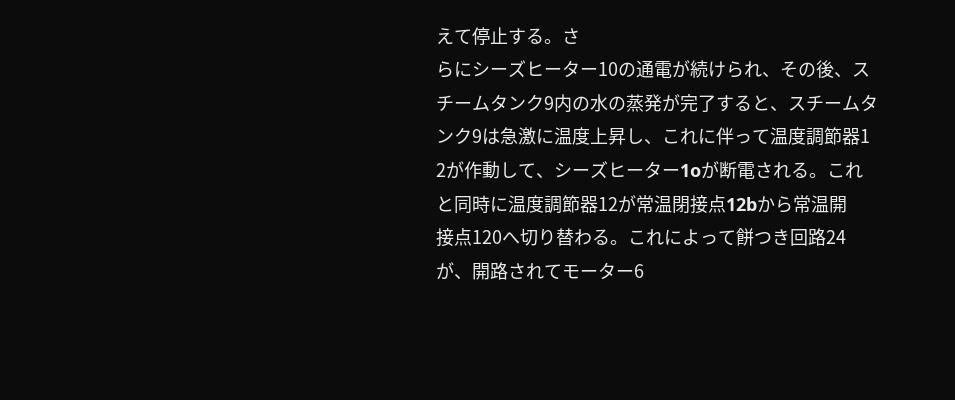えて停止する。さ
らにシーズヒーター10の通電が続けられ、その後、ス
チームタンク9内の水の蒸発が完了すると、スチームタ
ンク9は急激に温度上昇し、これに伴って温度調節器1
2が作動して、シーズヒーター1oが断電される。これ
と同時に温度調節器12が常温閉接点12bから常温開
接点120へ切り替わる。これによって餅つき回路24
が、開路されてモーター6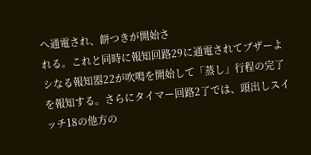へ通電され、餅つきが開始さ
れる。これと同時に報知回路29に通電されてブザーよ
シなる報知器22が吹鳴を開始して「蒸し」行程の完了
を報知する。さらにタイマー回路2了では、頭出しスイ
ッチ18の他方の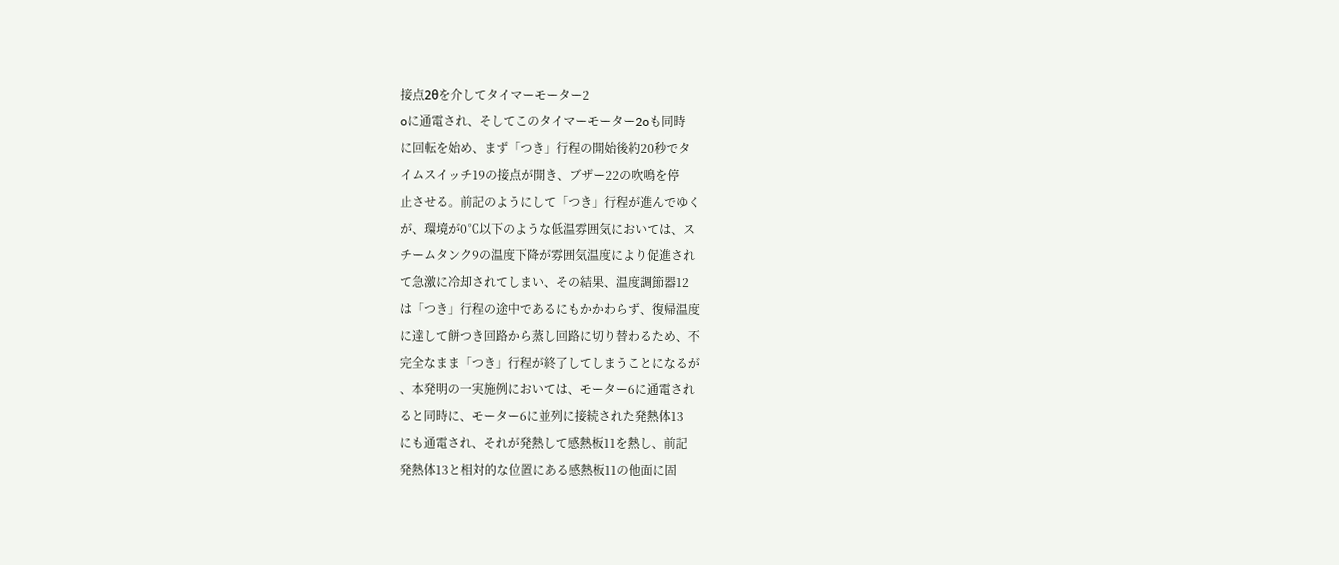接点2θを介してタイマーモーター2
oに通電され、そしてこのタイマーモーター2oも同時
に回転を始め、まず「つき」行程の開始後約20秒でタ
イムスイッチ19の接点が開き、ブザー22の吹鳴を停
止させる。前記のようにして「つき」行程が進んでゆく
が、環境が0℃以下のような低温雰囲気においては、ス
チームタンク9の温度下降が雰囲気温度により促進され
て急激に冷却されてしまい、その結果、温度調節器12
は「つき」行程の途中であるにもかかわらず、復帰温度
に達して餅つき回路から蒸し回路に切り替わるため、不
完全なまま「つき」行程が終了してしまうことになるが
、本発明の一実施例においては、モーター6に通電され
ると同時に、モーター6に並列に接続された発熱体13
にも通電され、それが発熱して感熱板11を熱し、前記
発熱体13と相対的な位置にある感熱板11の他面に固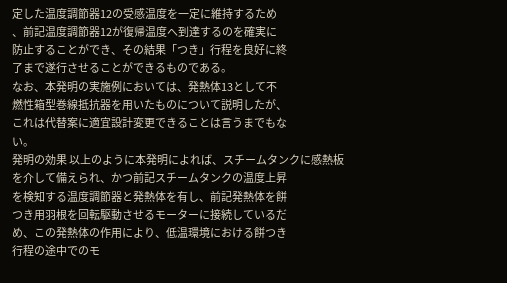定した温度調節器12の受感温度を一定に維持するため
、前記温度調節器12が復帰温度へ到達するのを確実に
防止することができ、その結果「つき」行程を良好に終
了まで遂行させることができるものである。
なお、本発明の実施例においては、発熱体13として不
燃性箱型巻線抵抗器を用いたものについて説明したが、
これは代替案に適宜設計変更できることは言うまでもな
い。
発明の効果 以上のように本発明によれば、スチームタンクに感熱板
を介して備えられ、かつ前記スチームタンクの温度上昇
を検知する温度調節器と発熱体を有し、前記発熱体を餅
つき用羽根を回転駆動させるモーターに接続しているだ
め、この発熱体の作用により、低温環境における餅つき
行程の途中でのモ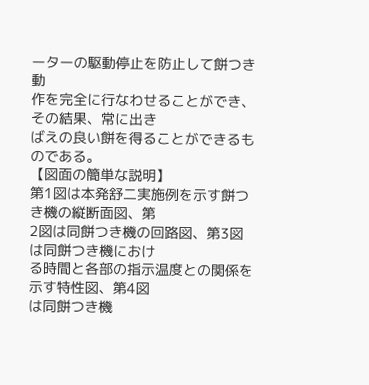ーターの駆動停止を防止して餅つき動
作を完全に行なわせることができ、その結果、常に出き
ばえの良い餅を得ることができるものである。
【図面の簡単な説明】
第1図は本発舒二実施例を示す餅つき機の縦断面図、第
2図は同餅つき機の回路図、第3図は同餅つき機におけ
る時間と各部の指示温度との関係を示す特性図、第4図
は同餅つき機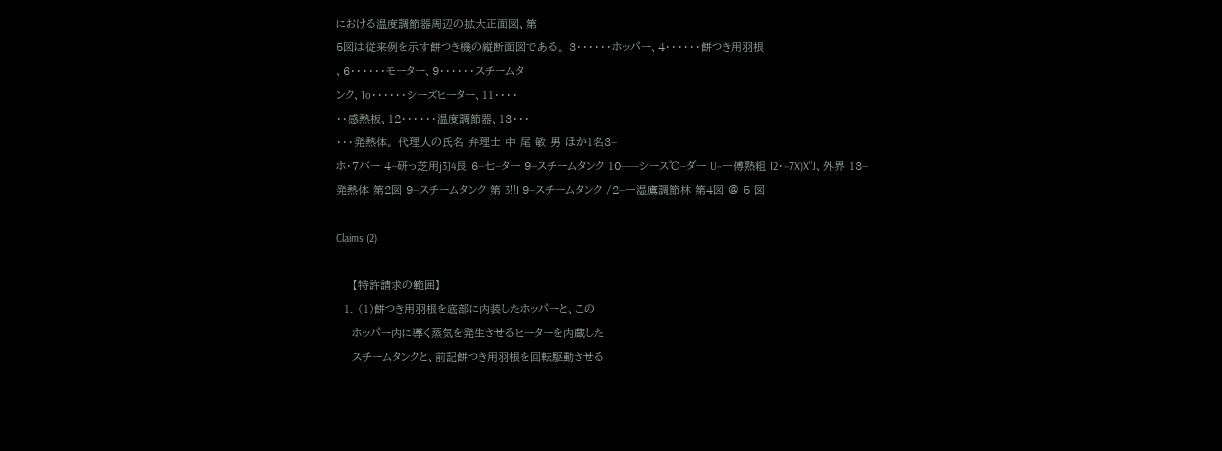における温度調節器周辺の拡大正面図、第
5図は従来例を示す餅つき機の縦断面図である。 3・・・・・・ホッパー、4・・・・・・餅つき用羽根
、6・・・・・・モーター、9・・・・・・スチームタ
ンク、1o・・・・・・シーズヒーター、11・・・・
・・感熱板、12・・・・・・温度調節器、13・・・
・・・発熱体。 代理人の氏名 弁理士 中 尾 敏 男 ほか1名3−
ホ・7バー 4−研っ芝用j3]4艮 6−七−ター 9−スチームタンク 10−−−シース℃−ダー U−一傅熟粗 I2・−7X)X”J、外界 13−発熱体 第2図 9−スチームタンク 第 3!!I 9−スチームタンク /2−一湿鷹調節林 第4図 @ 5 図

Claims (2)

    【特許請求の範囲】
  1. (1)餅つき用羽根を底部に内装したホッパーと、この
    ホッパー内に導く蒸気を発生させるヒーターを内蔵した
    スチームタンクと、前記餅つき用羽根を回転駆動させる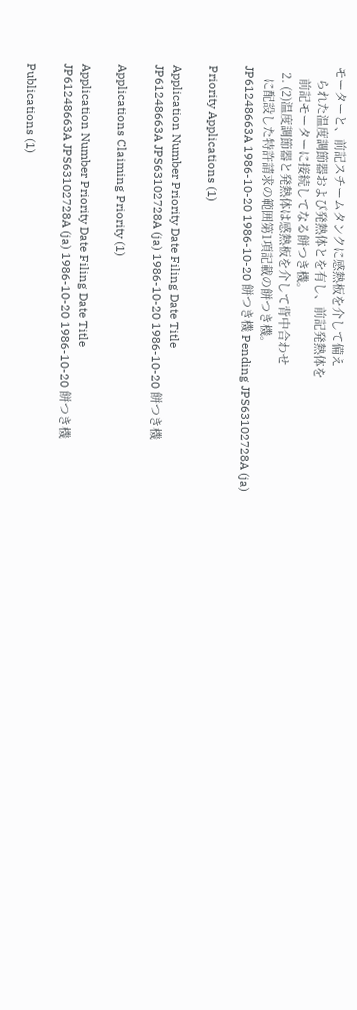モーターと、前記スチームタンクに感熱板を介して備え
    られた温度調節器および発熱体とを有し、前記発熱体を
    前記モーターに接続してなる餅つき機。
  2. (2)温度調節器と発熱体は感熱板を介して背中合わせ
    に配設した特許請求の範囲第1項記載の餅つき機。
JP61248663A 1986-10-20 1986-10-20 餅つき機 Pending JPS63102728A (ja)

Priority Applications (1)

Application Number Priority Date Filing Date Title
JP61248663A JPS63102728A (ja) 1986-10-20 1986-10-20 餅つき機

Applications Claiming Priority (1)

Application Number Priority Date Filing Date Title
JP61248663A JPS63102728A (ja) 1986-10-20 1986-10-20 餅つき機

Publications (1)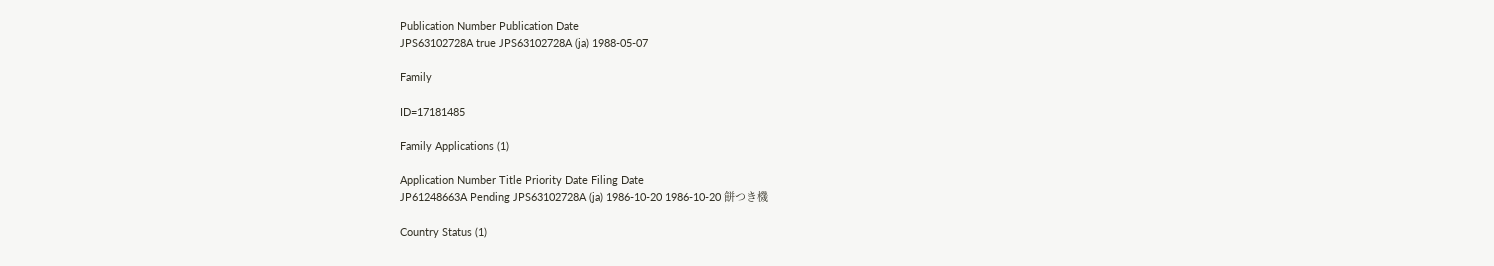Publication Number Publication Date
JPS63102728A true JPS63102728A (ja) 1988-05-07

Family

ID=17181485

Family Applications (1)

Application Number Title Priority Date Filing Date
JP61248663A Pending JPS63102728A (ja) 1986-10-20 1986-10-20 餅つき機

Country Status (1)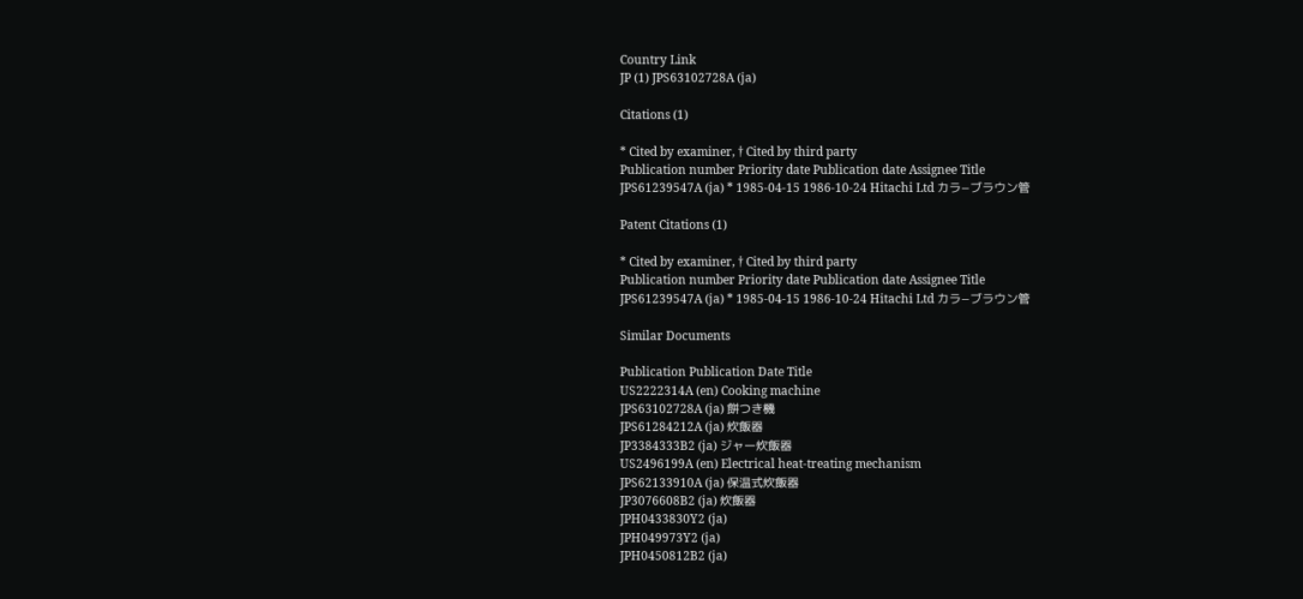Country Link
JP (1) JPS63102728A (ja)

Citations (1)

* Cited by examiner, † Cited by third party
Publication number Priority date Publication date Assignee Title
JPS61239547A (ja) * 1985-04-15 1986-10-24 Hitachi Ltd カラ−ブラウン管

Patent Citations (1)

* Cited by examiner, † Cited by third party
Publication number Priority date Publication date Assignee Title
JPS61239547A (ja) * 1985-04-15 1986-10-24 Hitachi Ltd カラ−ブラウン管

Similar Documents

Publication Publication Date Title
US2222314A (en) Cooking machine
JPS63102728A (ja) 餅つき機
JPS61284212A (ja) 炊飯器
JP3384333B2 (ja) ジャー炊飯器
US2496199A (en) Electrical heat-treating mechanism
JPS62133910A (ja) 保温式炊飯器
JP3076608B2 (ja) 炊飯器
JPH0433830Y2 (ja)
JPH049973Y2 (ja)
JPH0450812B2 (ja)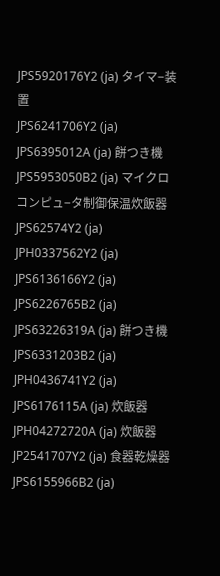JPS5920176Y2 (ja) タイマ−装置
JPS6241706Y2 (ja)
JPS6395012A (ja) 餅つき機
JPS5953050B2 (ja) マイクロコンピュ−タ制御保温炊飯器
JPS62574Y2 (ja)
JPH0337562Y2 (ja)
JPS6136166Y2 (ja)
JPS6226765B2 (ja)
JPS63226319A (ja) 餅つき機
JPS6331203B2 (ja)
JPH0436741Y2 (ja)
JPS6176115A (ja) 炊飯器
JPH04272720A (ja) 炊飯器
JP2541707Y2 (ja) 食器乾燥器
JPS6155966B2 (ja)